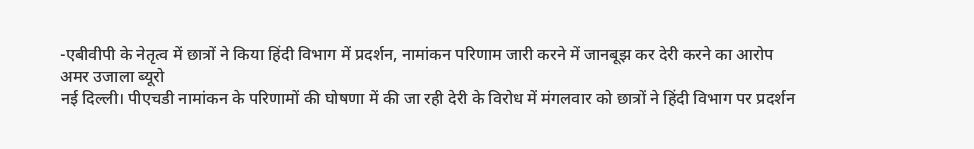-एबीवीपी के नेतृत्व में छात्रों ने किया हिंदी विभाग में प्रदर्शन, नामांकन परिणाम जारी करने में जानबूझ कर देरी करने का आरोप
अमर उजाला ब्यूरो
नई दिल्ली। पीएचडी नामांकन के परिणामों की घोषणा में की जा रही देरी के विरोध में मंगलवार को छात्रों ने हिंदी विभाग पर प्रदर्शन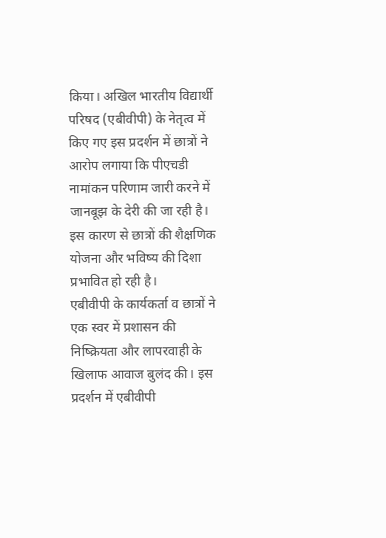किया। अखिल भारतीय विद्यार्थी परिषद (एबीवीपी) के नेतृत्व में किए गए इस प्रदर्शन में छात्रों ने आरोप लगाया कि पीएचडी नामांकन परिणाम जारी करने में जानबूझ के देरी की जा रही है। इस कारण से छात्रों की शैक्षणिक योजना और भविष्य की दिशा प्रभावित हो रही है।
एबीवीपी के कार्यकर्ता व छात्रों ने एक स्वर में प्रशासन की निष्क्रियता और लापरवाही के खिलाफ आवाज बुलंद की। इस प्रदर्शन में एबीवीपी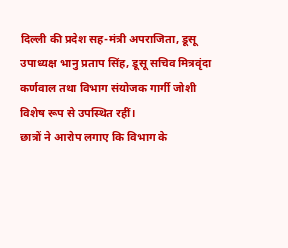दिल्ली की प्रदेश सह-मंत्री अपराजिता, डूसू उपाध्यक्ष भानु प्रताप सिंह, डूसू सचिव मित्रवृंदा कर्णवाल तथा विभाग संयोजक गार्गी जोशी विशेष रूप से उपस्थित रहीं।
छात्रों ने आरोप लगाए कि विभाग के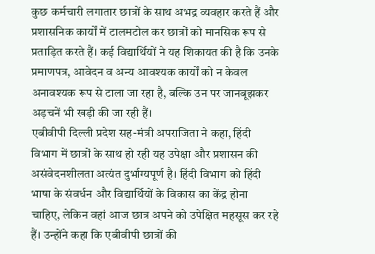कुछ कर्मचारी लगातार छात्रों के साथ अभद्र व्यवहार करते हैं और प्रशासनिक कार्यों में टालमटोल कर छात्रों को मानसिक रूप से प्रताड़ित करते हैं। कई विद्यार्थियों ने यह शिकायत की है कि उनके प्रमाणपत्र, आवेदन व अन्य आवश्यक कार्यों को न केवल अनावश्यक रूप से टाला जा रहा है, बल्कि उन पर जानबूझकर अड़चनें भी खड़ी की जा रही हैं।
एबीवीपी दिल्ली प्रदेश सह-मंत्री अपराजिता ने कहा, हिंदी विभाग में छात्रों के साथ हो रही यह उपेक्षा और प्रशासन की असंवेदनशीलता अत्यंत दुर्भाग्यपूर्ण है। हिंदी विभाग को हिंदी भाषा के संवर्धन और विद्यार्थियों के विकास का केंद्र होना चाहिए, लेकिन वहां आज छात्र अपने को उपेक्षित महसूस कर रहे हैं। उन्होंने कहा कि एबीवीपी छात्रों की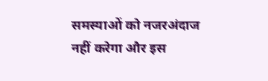समस्याओं को नजरअंदाज नहीं करेगा और इस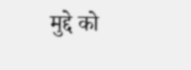मुद्दे को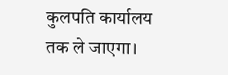कुलपति कार्यालय तक ले जाएगा।